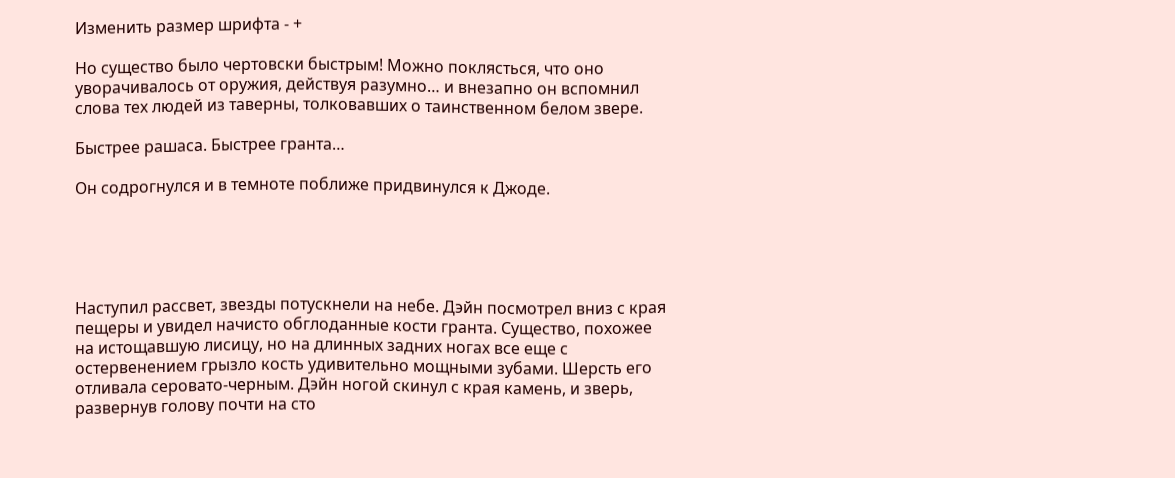Изменить размер шрифта - +

Но существо было чертовски быстрым! Можно поклясться, что оно уворачивалось от оружия, действуя разумно… и внезапно он вспомнил слова тех людей из таверны, толковавших о таинственном белом звере.

Быстрее рашаса. Быстрее гранта…

Он содрогнулся и в темноте поближе придвинулся к Джоде.





Наступил рассвет, звезды потускнели на небе. Дэйн посмотрел вниз с края пещеры и увидел начисто обглоданные кости гранта. Существо, похожее на истощавшую лисицу, но на длинных задних ногах все еще с остервенением грызло кость удивительно мощными зубами. Шерсть его отливала серовато‑черным. Дэйн ногой скинул с края камень, и зверь, развернув голову почти на сто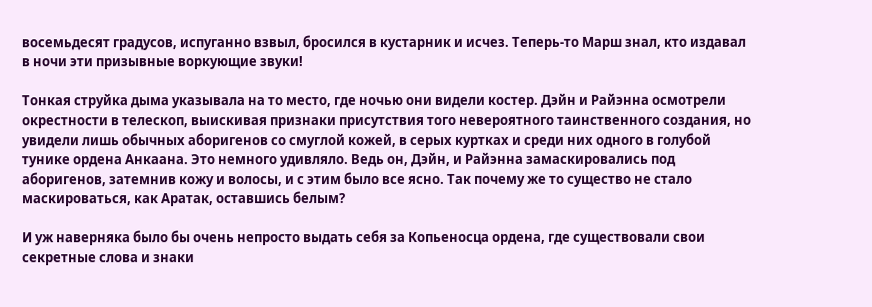восемьдесят градусов, испуганно взвыл, бросился в кустарник и исчез. Теперь‑то Марш знал, кто издавал в ночи эти призывные воркующие звуки!

Тонкая струйка дыма указывала на то место, где ночью они видели костер. Дэйн и Райэнна осмотрели окрестности в телескоп, выискивая признаки присутствия того невероятного таинственного создания, но увидели лишь обычных аборигенов со смуглой кожей, в серых куртках и среди них одного в голубой тунике ордена Анкаана. Это немного удивляло. Ведь он, Дэйн, и Райэнна замаскировались под аборигенов, затемнив кожу и волосы, и с этим было все ясно. Так почему же то существо не стало маскироваться, как Аратак, оставшись белым?

И уж наверняка было бы очень непросто выдать себя за Копьеносца ордена, где существовали свои секретные слова и знаки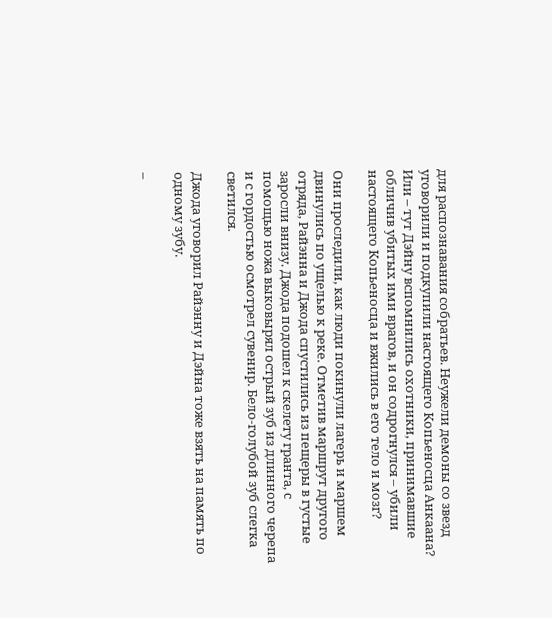для распознавания собратьев. Неужели демоны со звезд уговорили и подкупили настоящего Копьеносца Анкаана? Или – тут Дэйну вспомнились охотники, принимавшие обличив убитых ими врагов, и он содрогнулся – убили настоящего Копьеносца и вжились в его тело и мозг?

Они проследили, как люди покинули лагерь и маршем двинулись по ущелью к реке. Отметив маршрут другого отряда, Райэнна и Джода спустились из пещеры в густые заросли внизу. Джода подошел к скелету гранта, с помощью ножа выковырял острый зуб из длинного черепа и с гордостью осмотрел сувенир. Бело‑голубой зуб слегка светился.

Джода уговорил Райэнну и Дэйна тоже взять на память по одному зубу.

–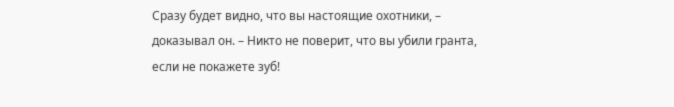Сразу будет видно, что вы настоящие охотники, – доказывал он. – Никто не поверит, что вы убили гранта, если не покажете зуб!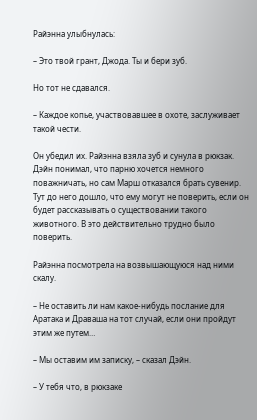Райэнна улыбнулась:

– Это твой грант, Джода. Ты и бери зуб.

Но тот не сдавался.

– Каждое копье, участвовавшее в охоте, заслуживает такой чести.

Он убедил их. Райэнна взяла зуб и сунула в рюкзак. Дэйн понимал, что парню хочется немного поважничать, но сам Марш отказался брать сувенир. Тут до него дошло, что ему могут не поверить, если он будет рассказывать о существовании такого животного. В это действительно трудно было поверить.

Райэнна посмотрела на возвышающуюся над ними скалу.

– Не оставить ли нам какое‑нибудь послание для Аратака и Драваша на тот случай, если они пройдут этим же путем…

– Мы оставим им записку, – сказал Дэйн.

– У тебя что, в рюкзаке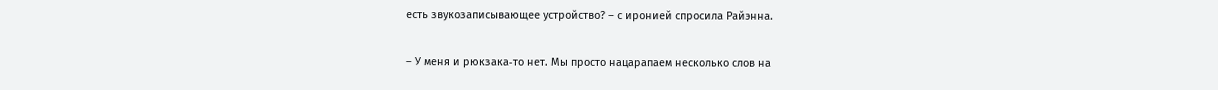есть звукозаписывающее устройство? – с иронией спросила Райэнна.

– У меня и рюкзака‑то нет. Мы просто нацарапаем несколько слов на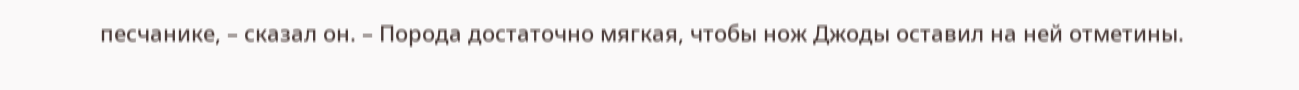песчанике, – сказал он. – Порода достаточно мягкая, чтобы нож Джоды оставил на ней отметины.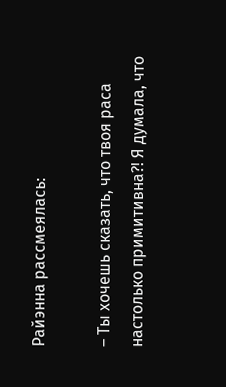Райэнна рассмеялась:

– Ты хочешь сказать, что твоя раса настолько примитивна?! Я думала, что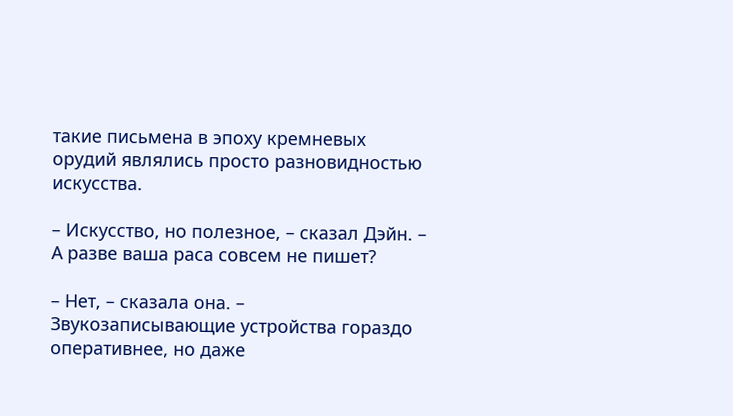такие письмена в эпоху кремневых орудий являлись просто разновидностью искусства.

– Искусство, но полезное, – сказал Дэйн. – А разве ваша раса совсем не пишет?

– Нет, – сказала она. – Звукозаписывающие устройства гораздо оперативнее, но даже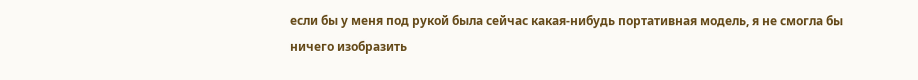если бы у меня под рукой была сейчас какая‑нибудь портативная модель, я не смогла бы ничего изобразить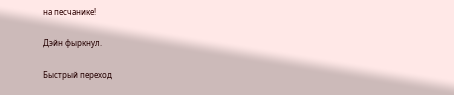на песчанике!

Дэйн фыркнул.

Быстрый переход